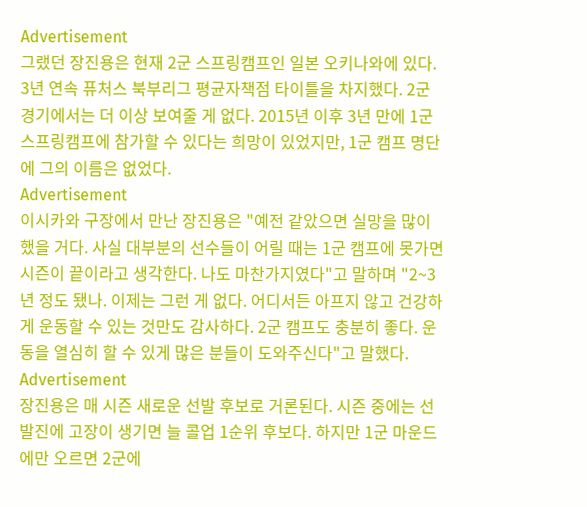Advertisement
그랬던 장진용은 현재 2군 스프링캠프인 일본 오키나와에 있다. 3년 연속 퓨처스 북부리그 평균자책점 타이틀을 차지했다. 2군 경기에서는 더 이상 보여줄 게 없다. 2015년 이후 3년 만에 1군 스프링캠프에 참가할 수 있다는 희망이 있었지만, 1군 캠프 명단에 그의 이름은 없었다.
Advertisement
이시카와 구장에서 만난 장진용은 "예전 같았으면 실망을 많이 했을 거다. 사실 대부분의 선수들이 어릴 때는 1군 캠프에 못가면 시즌이 끝이라고 생각한다. 나도 마찬가지였다"고 말하며 "2~3년 정도 됐나. 이제는 그런 게 없다. 어디서든 아프지 않고 건강하게 운동할 수 있는 것만도 감사하다. 2군 캠프도 충분히 좋다. 운동을 열심히 할 수 있게 많은 분들이 도와주신다"고 말했다.
Advertisement
장진용은 매 시즌 새로운 선발 후보로 거론된다. 시즌 중에는 선발진에 고장이 생기면 늘 콜업 1순위 후보다. 하지만 1군 마운드에만 오르면 2군에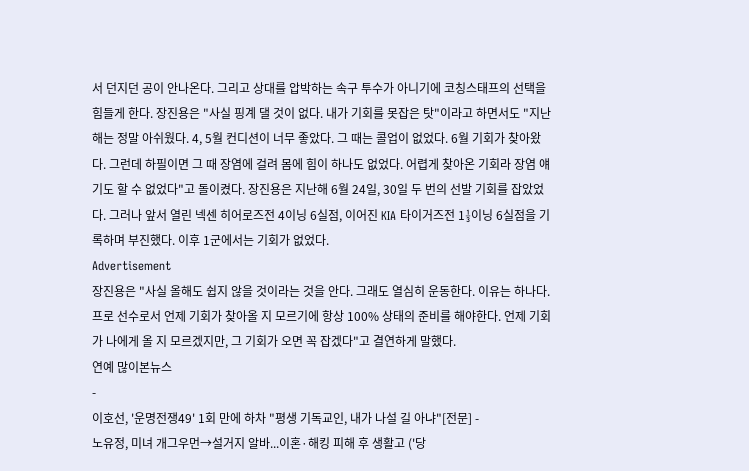서 던지던 공이 안나온다. 그리고 상대를 압박하는 속구 투수가 아니기에 코칭스태프의 선택을 힘들게 한다. 장진용은 "사실 핑계 댈 것이 없다. 내가 기회를 못잡은 탓"이라고 하면서도 "지난해는 정말 아쉬웠다. 4, 5월 컨디션이 너무 좋았다. 그 때는 콜업이 없었다. 6월 기회가 찾아왔다. 그런데 하필이면 그 때 장염에 걸려 몸에 힘이 하나도 없었다. 어렵게 찾아온 기회라 장염 얘기도 할 수 없었다"고 돌이켰다. 장진용은 지난해 6월 24일, 30일 두 번의 선발 기회를 잡았었다. 그러나 앞서 열린 넥센 히어로즈전 4이닝 6실점, 이어진 KIA 타이거즈전 1⅓이닝 6실점을 기록하며 부진했다. 이후 1군에서는 기회가 없었다.
Advertisement
장진용은 "사실 올해도 쉽지 않을 것이라는 것을 안다. 그래도 열심히 운동한다. 이유는 하나다. 프로 선수로서 언제 기회가 찾아올 지 모르기에 항상 100% 상태의 준비를 해야한다. 언제 기회가 나에게 올 지 모르겠지만, 그 기회가 오면 꼭 잡겠다"고 결연하게 말했다.
연예 많이본뉴스
-
이호선, '운명전쟁49' 1회 만에 하차 "평생 기독교인, 내가 나설 길 아냐"[전문] -
노유정, 미녀 개그우먼→설거지 알바...이혼·해킹 피해 후 생활고 ('당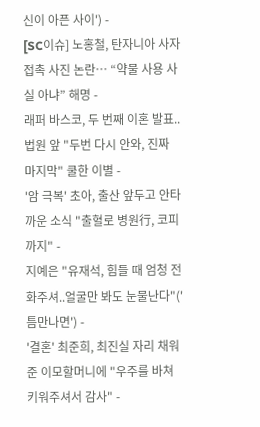신이 아픈 사이') -
[SC이슈] 노홍철, 탄자니아 사자 접촉 사진 논란… “약물 사용 사실 아냐” 해명 -
래퍼 바스코, 두 번째 이혼 발표..법원 앞 "두번 다시 안와, 진짜 마지막" 쿨한 이별 -
'암 극복' 초아, 출산 앞두고 안타까운 소식 "출혈로 병원行, 코피까지" -
지예은 "유재석, 힘들 때 엄청 전화주셔..얼굴만 봐도 눈물난다"('틈만나면') -
'결혼' 최준희, 최진실 자리 채워준 이모할머니에 "우주를 바쳐 키워주셔서 감사" -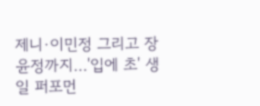제니·이민정 그리고 장윤정까지…'입에 초' 생일 퍼포먼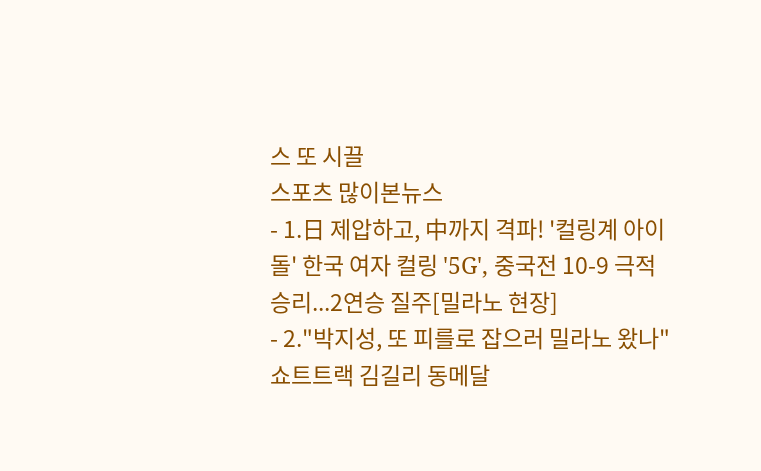스 또 시끌
스포츠 많이본뉴스
- 1.日 제압하고, 中까지 격파! '컬링계 아이돌' 한국 여자 컬링 '5G', 중국전 10-9 극적 승리...2연승 질주[밀라노 현장]
- 2."박지성, 또 피를로 잡으러 밀라노 왔나" 쇼트트랙 김길리 동메달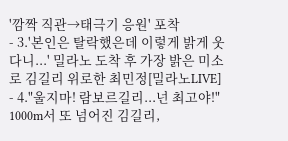'깜짝 직관→태극기 응원' 포착
- 3.'본인은 탈락했은데 이렇게 밝게 웃다니...' 밀라노 도착 후 가장 밝은 미소로 김길리 위로한 최민정[밀라노LIVE]
- 4."울지마! 람보르길리...넌 최고야!" 1000m서 또 넘어진 김길리,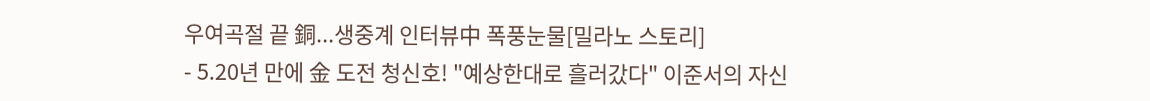우여곡절 끝 銅...생중계 인터뷰中 폭풍눈물[밀라노 스토리]
- 5.20년 만에 金 도전 청신호! "예상한대로 흘러갔다" 이준서의 자신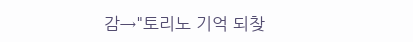감→"토리노 기억 되찾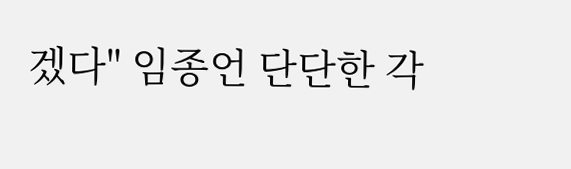겠다" 임종언 단단한 각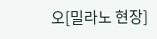오[밀라노 현장]